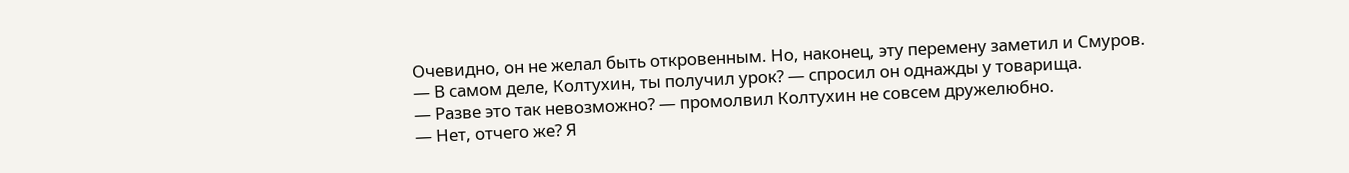Очевидно, он не желал быть откровенным. Но, наконец, эту перемену заметил и Смуров.
— В самом деле, Колтухин, ты получил урок? — спросил он однажды у товарища.
— Разве это так невозможно? — промолвил Колтухин не совсем дружелюбно.
— Нет, отчего же? Я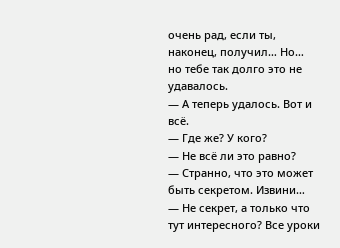очень рад, если ты, наконец, получил… Но… но тебе так долго это не удавалось.
— А теперь удалось. Вот и всё.
— Где же? У кого?
— Не всё ли это равно?
— Странно, что это может быть секретом. Извини…
— Не секрет, а только что тут интересного? Все уроки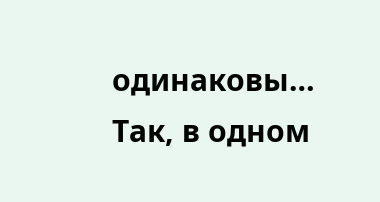одинаковы… Так, в одном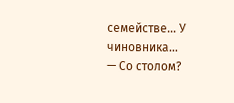семействе… У чиновника…
— Со столом?